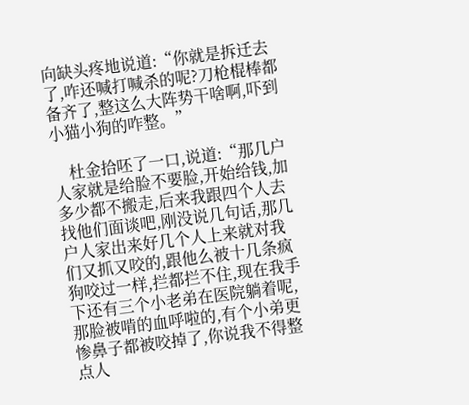向缺头疼地说道:“你就是拆迁去了,咋还喊打喊杀的呢?刀枪棍棒都备齐了,整这么大阵势干啥啊,吓到小猫小狗的咋整。”

    杜金拾呸了一口,说道:“那几户人家就是给脸不要脸,开始给钱,加多少都不搬走,后来我跟四个人去找他们面谈吧,刚没说几句话,那几户人家出来好几个人上来就对我们又抓又咬的,跟他么被十几条疯狗咬过一样,拦都拦不住,现在我手下还有三个小老弟在医院躺着呢,那脸被啃的血呼啦的,有个小弟更惨鼻子都被咬掉了,你说我不得整点人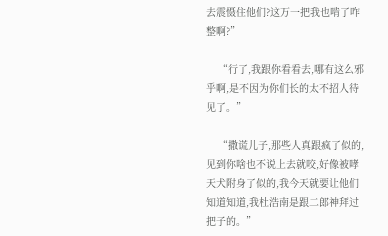去震慑住他们?这万一把我也啃了咋整啊?”

    “行了,我跟你看看去,哪有这么邪乎啊,是不因为你们长的太不招人待见了。”

    “撒谎儿子,那些人真跟疯了似的,见到你啥也不说上去就咬,好像被哮天犬附身了似的,我今天就要让他们知道知道,我杜浩南是跟二郎神拜过把子的。”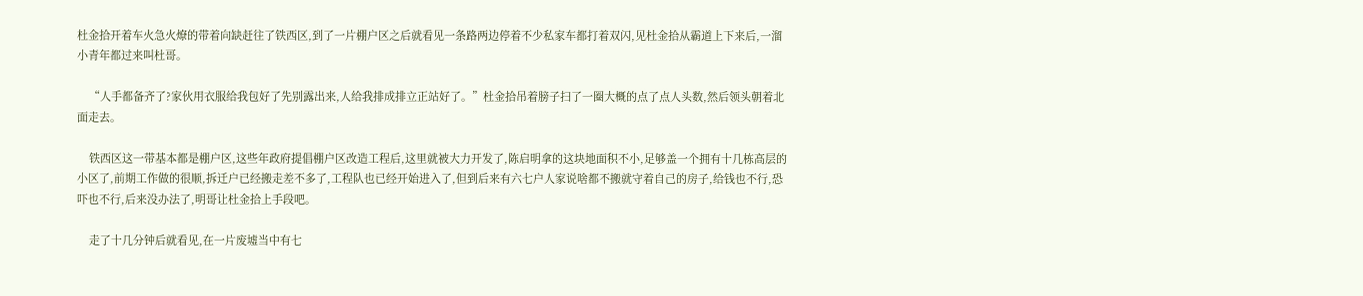杜金拾开着车火急火燎的带着向缺赶往了铁西区,到了一片棚户区之后就看见一条路两边停着不少私家车都打着双闪,见杜金拾从霸道上下来后,一溜小青年都过来叫杜哥。

    “人手都备齐了?家伙用衣服给我包好了先别露出来,人给我排成排立正站好了。”杜金拾吊着膀子扫了一圈大概的点了点人头数,然后领头朝着北面走去。

    铁西区这一带基本都是棚户区,这些年政府提倡棚户区改造工程后,这里就被大力开发了,陈启明拿的这块地面积不小,足够盖一个拥有十几栋高层的小区了,前期工作做的很顺,拆迁户已经搬走差不多了,工程队也已经开始进入了,但到后来有六七户人家说啥都不搬就守着自己的房子,给钱也不行,恐吓也不行,后来没办法了,明哥让杜金拾上手段吧。

    走了十几分钟后就看见,在一片废墟当中有七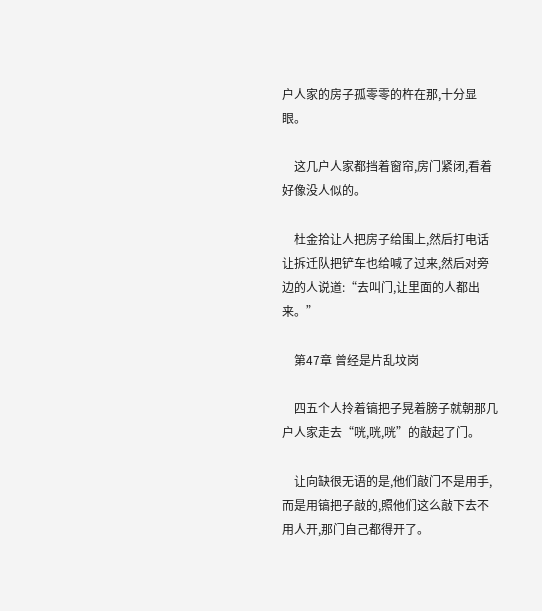户人家的房子孤零零的杵在那,十分显眼。

    这几户人家都挡着窗帘,房门紧闭,看着好像没人似的。

    杜金拾让人把房子给围上,然后打电话让拆迁队把铲车也给喊了过来,然后对旁边的人说道:“去叫门,让里面的人都出来。”

    第47章 曾经是片乱坟岗

    四五个人拎着镐把子晃着膀子就朝那几户人家走去“咣,咣,咣”的敲起了门。

    让向缺很无语的是,他们敲门不是用手,而是用镐把子敲的,照他们这么敲下去不用人开,那门自己都得开了。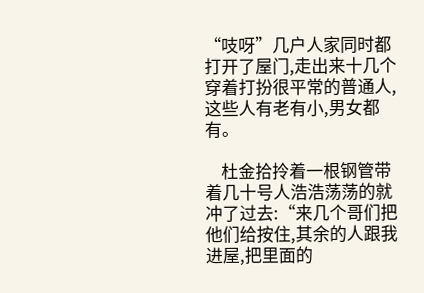“吱呀”几户人家同时都打开了屋门,走出来十几个穿着打扮很平常的普通人,这些人有老有小,男女都有。

    杜金拾拎着一根钢管带着几十号人浩浩荡荡的就冲了过去:“来几个哥们把他们给按住,其余的人跟我进屋,把里面的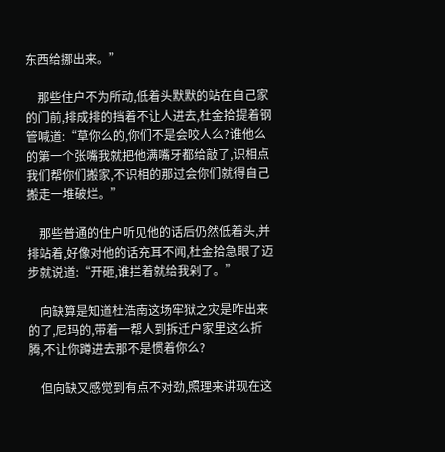东西给挪出来。”

    那些住户不为所动,低着头默默的站在自己家的门前,排成排的挡着不让人进去,杜金拾提着钢管喊道:“草你么的,你们不是会咬人么?谁他么的第一个张嘴我就把他满嘴牙都给敲了,识相点我们帮你们搬家,不识相的那过会你们就得自己搬走一堆破烂。”

    那些普通的住户听见他的话后仍然低着头,并排站着,好像对他的话充耳不闻,杜金拾急眼了迈步就说道:“开砸,谁拦着就给我剁了。”

    向缺算是知道杜浩南这场牢狱之灾是咋出来的了,尼玛的,带着一帮人到拆迁户家里这么折腾,不让你蹲进去那不是惯着你么?

    但向缺又感觉到有点不对劲,照理来讲现在这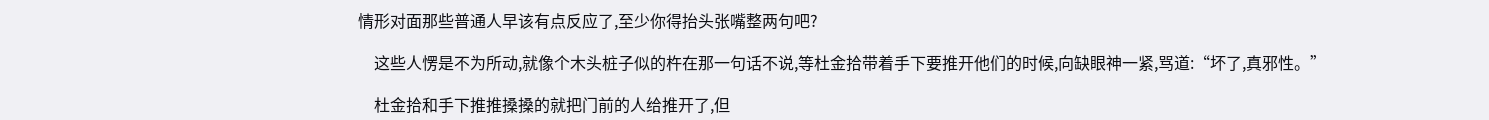情形对面那些普通人早该有点反应了,至少你得抬头张嘴整两句吧?

    这些人愣是不为所动,就像个木头桩子似的杵在那一句话不说,等杜金拾带着手下要推开他们的时候,向缺眼神一紧,骂道:“坏了,真邪性。”

    杜金拾和手下推推搡搡的就把门前的人给推开了,但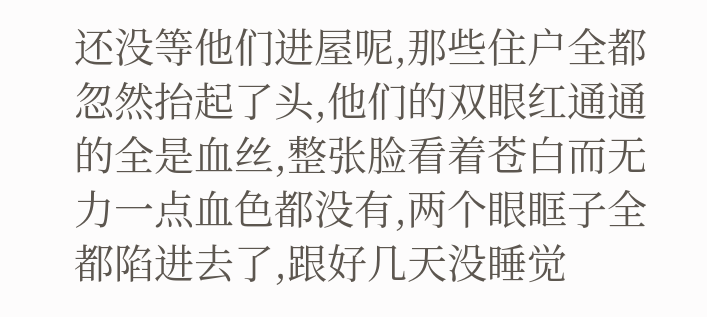还没等他们进屋呢,那些住户全都忽然抬起了头,他们的双眼红通通的全是血丝,整张脸看着苍白而无力一点血色都没有,两个眼眶子全都陷进去了,跟好几天没睡觉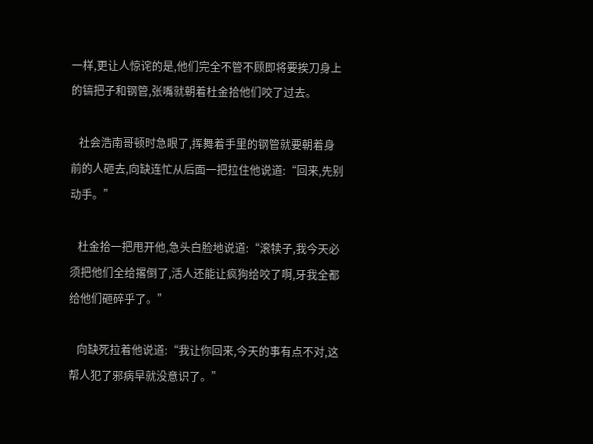一样,更让人惊诧的是,他们完全不管不顾即将要挨刀身上的镐把子和钢管,张嘴就朝着杜金拾他们咬了过去。

    社会浩南哥顿时急眼了,挥舞着手里的钢管就要朝着身前的人砸去,向缺连忙从后面一把拉住他说道:“回来,先别动手。”

    杜金拾一把甩开他,急头白脸地说道:“滚犊子,我今天必须把他们全给撂倒了,活人还能让疯狗给咬了啊,牙我全都给他们砸碎乎了。”

    向缺死拉着他说道:“我让你回来,今天的事有点不对,这帮人犯了邪病早就没意识了。”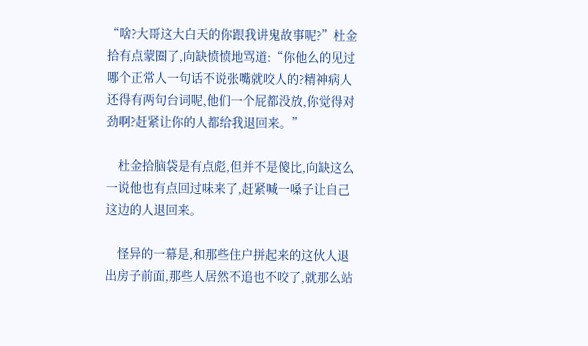“啥?大哥这大白天的你跟我讲鬼故事呢?”杜金拾有点蒙圈了,向缺愤愤地骂道:“你他么的见过哪个正常人一句话不说张嘴就咬人的?精神病人还得有两句台词呢,他们一个屁都没放,你觉得对劲啊?赶紧让你的人都给我退回来。”

    杜金拾脑袋是有点彪,但并不是傻比,向缺这么一说他也有点回过味来了,赶紧喊一嗓子让自己这边的人退回来。

    怪异的一幕是,和那些住户拼起来的这伙人退出房子前面,那些人居然不追也不咬了,就那么站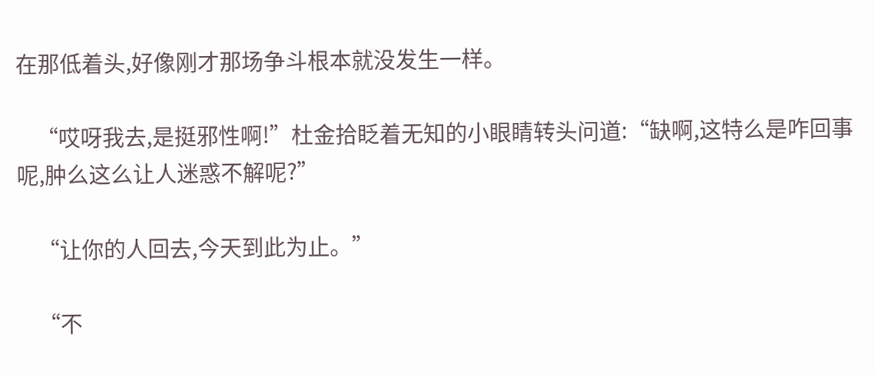在那低着头,好像刚才那场争斗根本就没发生一样。

    “哎呀我去,是挺邪性啊!”杜金拾眨着无知的小眼睛转头问道:“缺啊,这特么是咋回事呢,肿么这么让人迷惑不解呢?”

    “让你的人回去,今天到此为止。”

    “不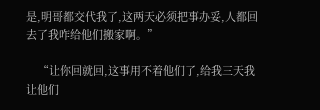是,明哥都交代我了,这两天必须把事办妥,人都回去了我咋给他们搬家啊。”

    “让你回就回,这事用不着他们了,给我三天我让他们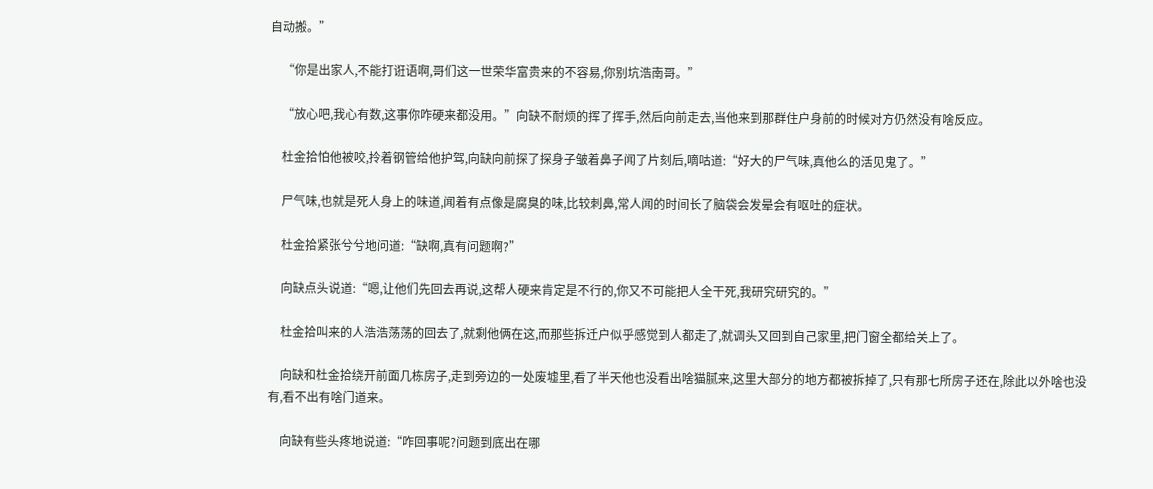自动搬。”

    “你是出家人,不能打诳语啊,哥们这一世荣华富贵来的不容易,你别坑浩南哥。”

    “放心吧,我心有数,这事你咋硬来都没用。”向缺不耐烦的挥了挥手,然后向前走去,当他来到那群住户身前的时候对方仍然没有啥反应。

    杜金拾怕他被咬,拎着钢管给他护驾,向缺向前探了探身子皱着鼻子闻了片刻后,嘀咕道:“好大的尸气味,真他么的活见鬼了。”

    尸气味,也就是死人身上的味道,闻着有点像是腐臭的味,比较刺鼻,常人闻的时间长了脑袋会发晕会有呕吐的症状。

    杜金拾紧张兮兮地问道:“缺啊,真有问题啊?”

    向缺点头说道:“嗯,让他们先回去再说,这帮人硬来肯定是不行的,你又不可能把人全干死,我研究研究的。”

    杜金拾叫来的人浩浩荡荡的回去了,就剩他俩在这,而那些拆迁户似乎感觉到人都走了,就调头又回到自己家里,把门窗全都给关上了。

    向缺和杜金拾绕开前面几栋房子,走到旁边的一处废墟里,看了半天他也没看出啥猫腻来,这里大部分的地方都被拆掉了,只有那七所房子还在,除此以外啥也没有,看不出有啥门道来。

    向缺有些头疼地说道:“咋回事呢?问题到底出在哪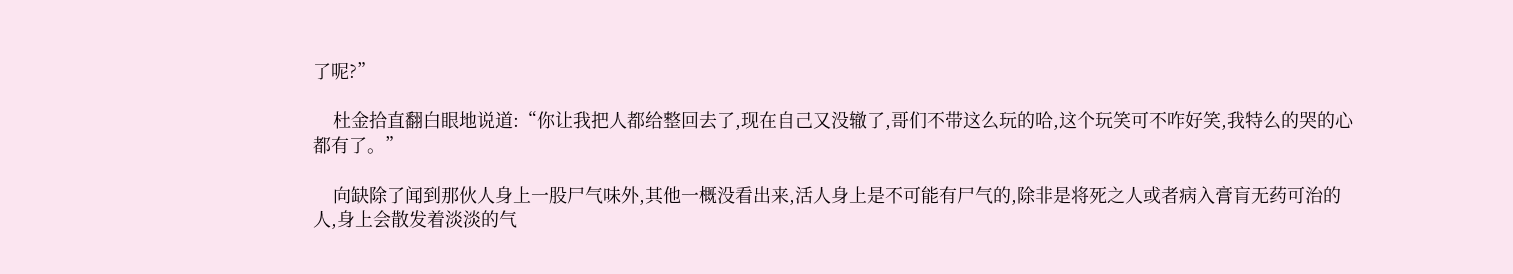了呢?”

    杜金拾直翻白眼地说道:“你让我把人都给整回去了,现在自己又没辙了,哥们不带这么玩的哈,这个玩笑可不咋好笑,我特么的哭的心都有了。”

    向缺除了闻到那伙人身上一股尸气味外,其他一概没看出来,活人身上是不可能有尸气的,除非是将死之人或者病入膏肓无药可治的人,身上会散发着淡淡的气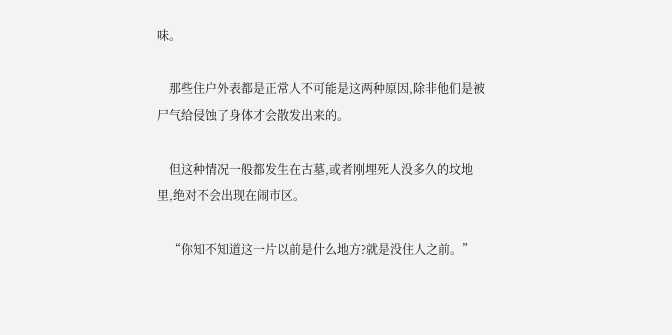味。

    那些住户外表都是正常人不可能是这两种原因,除非他们是被尸气给侵蚀了身体才会散发出来的。

    但这种情况一般都发生在古墓,或者刚埋死人没多久的坟地里,绝对不会出现在闹市区。

    “你知不知道这一片以前是什么地方?就是没住人之前。”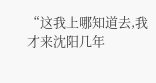“这我上哪知道去,我才来沈阳几年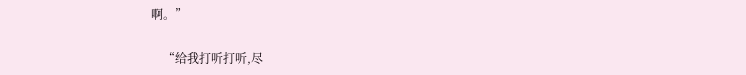啊。”

    “给我打听打听,尽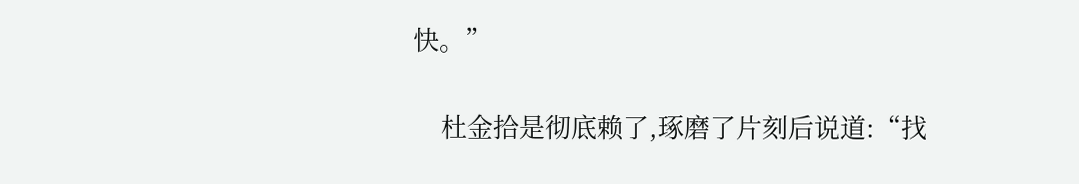快。”

    杜金拾是彻底赖了,琢磨了片刻后说道:“找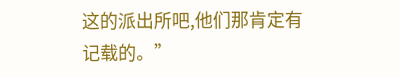这的派出所吧,他们那肯定有记载的。”